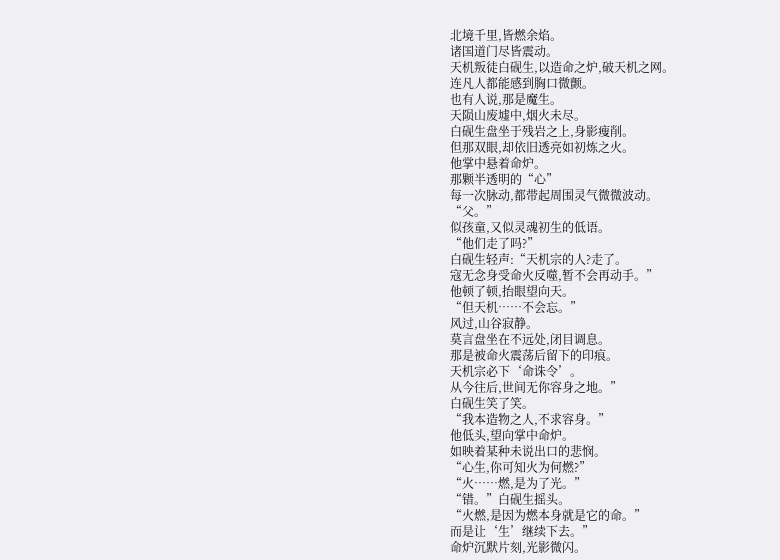北境千里,皆燃余焰。
诸国道门尽皆震动。
天机叛徒白砚生,以造命之炉,破天机之网。
连凡人都能感到胸口微颤。
也有人说,那是魔生。
天陨山废墟中,烟火未尽。
白砚生盘坐于残岩之上,身影瘦削。
但那双眼,却依旧透亮如初炼之火。
他掌中悬着命炉。
那颗半透明的“心”
每一次脉动,都带起周围灵气微微波动。
“父。”
似孩童,又似灵魂初生的低语。
“他们走了吗?”
白砚生轻声:“天机宗的人?走了。
寇无念身受命火反噬,暂不会再动手。”
他顿了顿,抬眼望向天。
“但天机……不会忘。”
风过,山谷寂静。
莫言盘坐在不远处,闭目调息。
那是被命火震荡后留下的印痕。
天机宗必下‘命诛令’。
从今往后,世间无你容身之地。”
白砚生笑了笑。
“我本造物之人,不求容身。”
他低头,望向掌中命炉。
如映着某种未说出口的悲悯。
“心生,你可知火为何燃?”
“火……燃,是为了光。”
“错。”白砚生摇头。
“火燃,是因为燃本身就是它的命。”
而是让‘生’继续下去。”
命炉沉默片刻,光影微闪。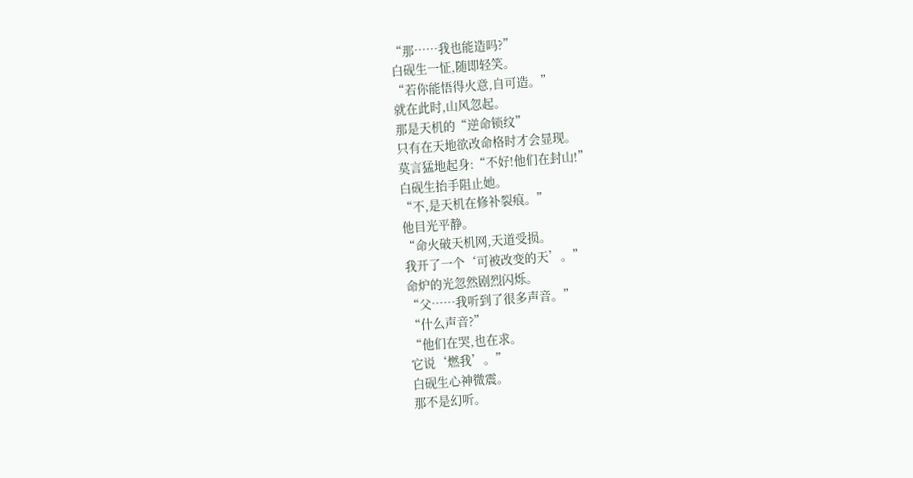“那……我也能造吗?”
白砚生一怔,随即轻笑。
“若你能悟得火意,自可造。”
就在此时,山风忽起。
那是天机的“逆命锁纹”
只有在天地欲改命格时才会显现。
莫言猛地起身:“不好!他们在封山!”
白砚生抬手阻止她。
“不,是天机在修补裂痕。”
他目光平静。
“命火破天机网,天道受损。
我开了一个‘可被改变的天’。”
命炉的光忽然剧烈闪烁。
“父……我听到了很多声音。”
“什么声音?”
“他们在哭,也在求。
它说‘燃我’。”
白砚生心神微震。
那不是幻听。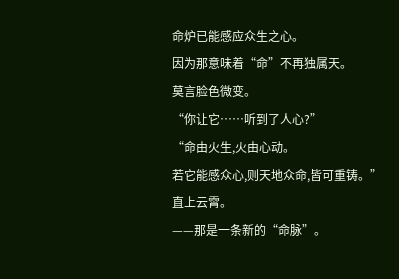命炉已能感应众生之心。
因为那意味着“命”不再独属天。
莫言脸色微变。
“你让它……听到了人心?”
“命由火生,火由心动。
若它能感众心,则天地众命,皆可重铸。”
直上云霄。
——那是一条新的“命脉”。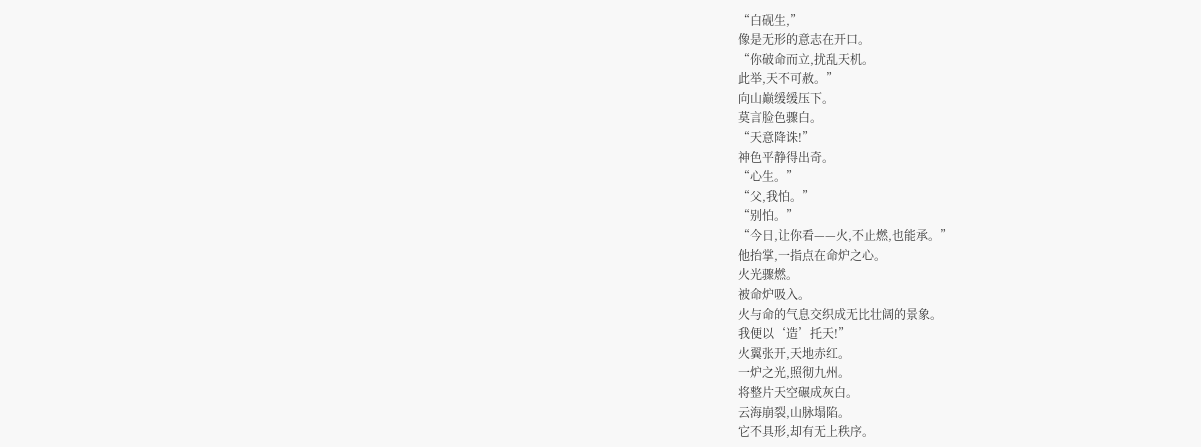“白砚生,”
像是无形的意志在开口。
“你破命而立,扰乱天机。
此举,天不可赦。”
向山巅缓缓压下。
莫言脸色骤白。
“天意降诛!”
神色平静得出奇。
“心生。”
“父,我怕。”
“别怕。”
“今日,让你看——火,不止燃,也能承。”
他抬掌,一指点在命炉之心。
火光骤燃。
被命炉吸入。
火与命的气息交织成无比壮阔的景象。
我便以‘造’托天!”
火翼张开,天地赤红。
一炉之光,照彻九州。
将整片天空碾成灰白。
云海崩裂,山脉塌陷。
它不具形,却有无上秩序。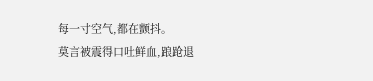每一寸空气,都在颤抖。
莫言被震得口吐鲜血,踉跄退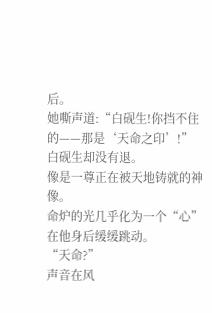后。
她嘶声道:“白砚生!你挡不住的——那是‘天命之印’!”
白砚生却没有退。
像是一尊正在被天地铸就的神像。
命炉的光几乎化为一个“心”
在他身后缓缓跳动。
“天命?”
声音在风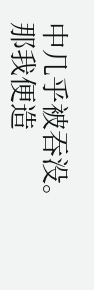中几乎被吞没。
那我便造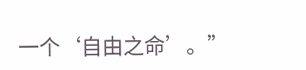一个‘自由之命’。”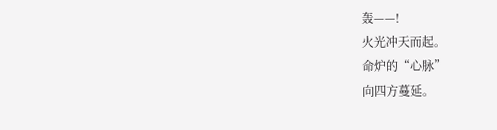轰——!
火光冲天而起。
命炉的“心脉”
向四方蔓延。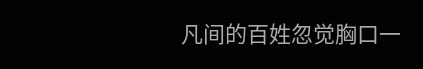凡间的百姓忽觉胸口一